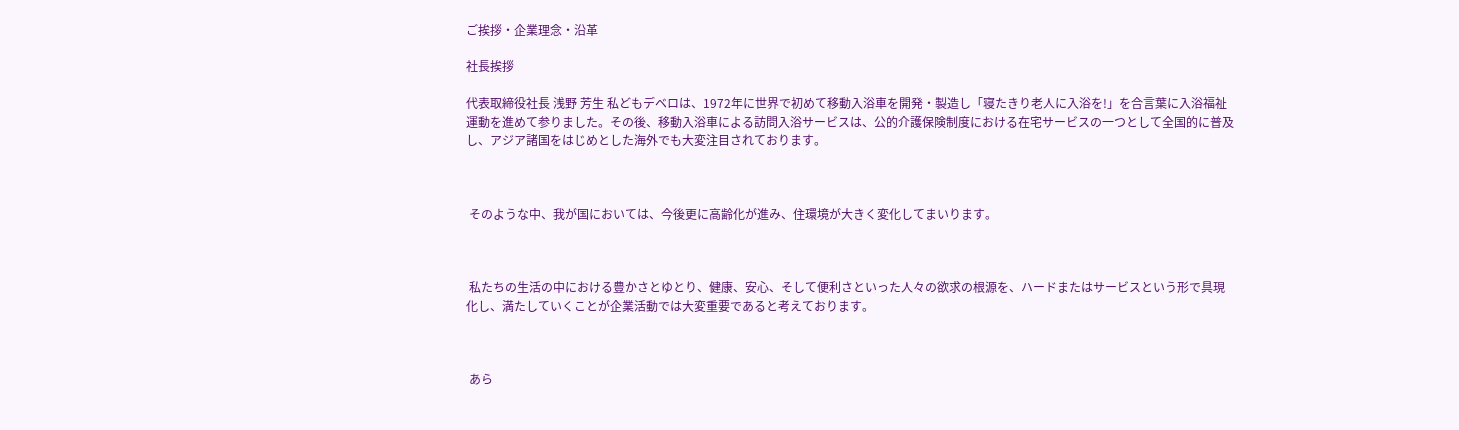ご挨拶・企業理念・沿革

社長挨拶

代表取締役社長 浅野 芳生 私どもデベロは、1972年に世界で初めて移動入浴車を開発・製造し「寝たきり老人に入浴を!」を合言葉に入浴福祉運動を進めて参りました。その後、移動入浴車による訪問入浴サービスは、公的介護保険制度における在宅サービスの一つとして全国的に普及し、アジア諸国をはじめとした海外でも大変注目されております。



 そのような中、我が国においては、今後更に高齢化が進み、住環境が大きく変化してまいります。



 私たちの生活の中における豊かさとゆとり、健康、安心、そして便利さといった人々の欲求の根源を、ハードまたはサービスという形で具現化し、満たしていくことが企業活動では大変重要であると考えております。



 あら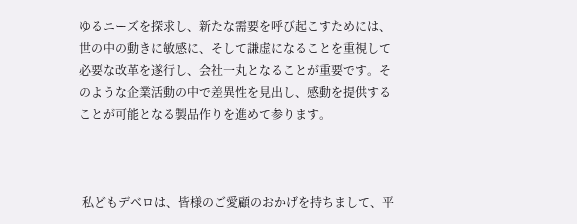ゆるニーズを探求し、新たな需要を呼び起こすためには、世の中の動きに敏感に、そして謙虚になることを重視して必要な改革を遂行し、会社一丸となることが重要です。そのような企業活動の中で差異性を見出し、感動を提供することが可能となる製品作りを進めて参ります。



 私どもデベロは、皆様のご愛顧のおかげを持ちまして、平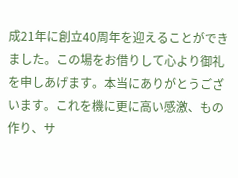成21年に創立40周年を迎えることができました。この場をお借りして心より御礼を申しあげます。本当にありがとうございます。これを機に更に高い感激、もの作り、サ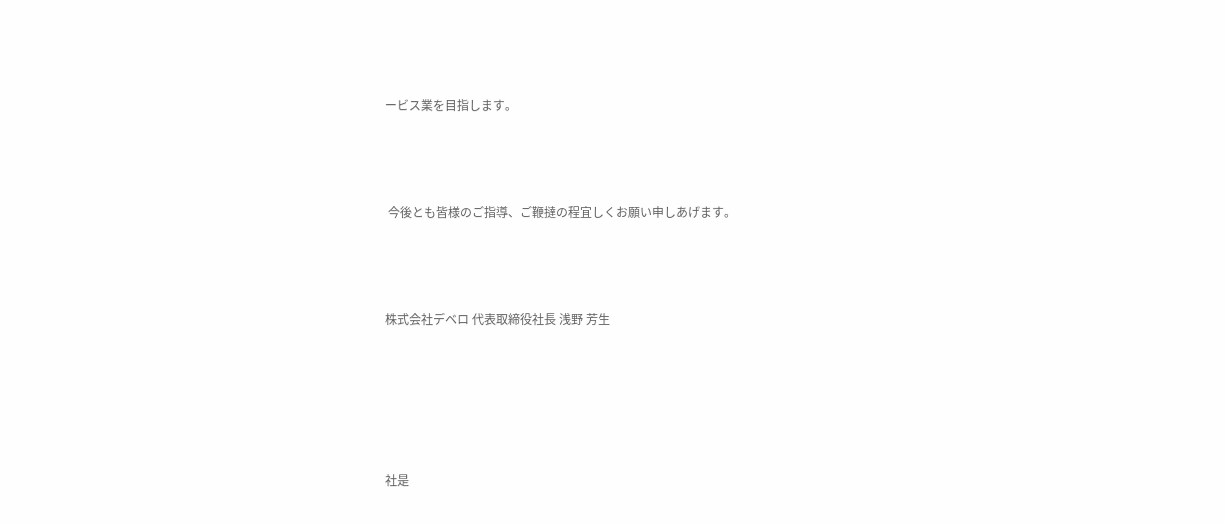ービス業を目指します。



 今後とも皆様のご指導、ご鞭撻の程宜しくお願い申しあげます。



株式会社デベロ 代表取締役社長 浅野 芳生





社是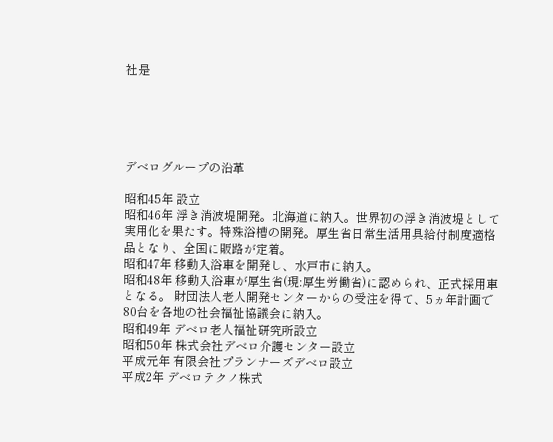社是





デベログループの沿革

昭和45年 設立
昭和46年 浮き消波堤開発。北海道に納入。世界初の浮き消波堤として実用化を果たす。特殊浴槽の開発。厚生省日常生活用具給付制度適格品となり、全国に販路が定着。
昭和47年 移動入浴車を開発し、水戸市に納入。
昭和48年 移動入浴車が厚生省(現:厚生労働省)に認められ、正式採用車となる。 財団法人老人開発センターからの受注を得て、5ヵ年計画で80台を各地の社会福祉協議会に納入。
昭和49年 デベロ老人福祉研究所設立
昭和50年 株式会社デベロ介護センター設立
平成元年 有限会社プランナーズデベロ設立
平成2年 デベロテクノ株式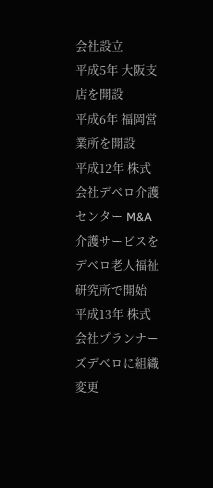会社設立
平成5年 大阪支店を開設
平成6年 福岡営業所を開設
平成12年 株式会社デベロ介護センター M&A
介護サービスをデベロ老人福祉研究所で開始
平成13年 株式会社プランナーズデベロに組織変更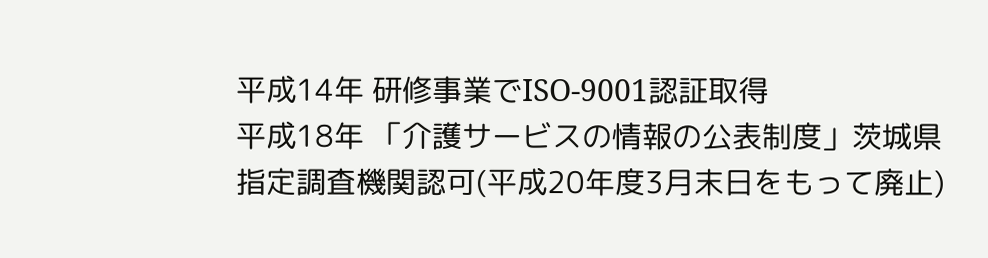平成14年 研修事業でISO-9001認証取得
平成18年 「介護サービスの情報の公表制度」茨城県指定調査機関認可(平成20年度3月末日をもって廃止)